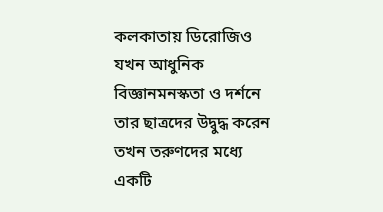কলকাতায় ডিরোজিও যখন আধুনিক বিজ্ঞানমনস্কতা ও দর্শনে তার ছাত্রদের উদ্বুদ্ধ করেন তখন তরুণদের মধ্যে একটি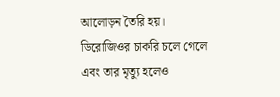আলোড়ন তৈরি হয়। ডিরোজিওর চাকরি চলে গেলে এবং তার মৃত্যু হলেও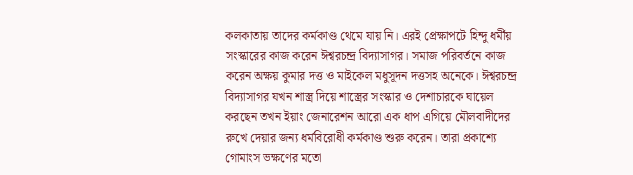কলকাতায় তাদের কর্মকাণ্ড থেমে যায় নি। এরই প্রেক্ষাপটে হিন্দু ধর্মীয় সংস্কারের কাজ করেন ঈশ্বরচন্দ্র বিদ্যাসাগর। সমাজ পরিবর্তনে কাজ করেন অক্ষয় কুমার দত্ত ও মাইকেল মধুসূদন দত্তসহ অনেকে। ঈশ্বরচন্দ্র বিদ্যাসাগর যখন শাস্ত্র দিয়ে শাস্ত্রের সংস্কার ও দেশাচারকে ঘায়েল করছেন তখন ইয়াং জেনারেশন আরো এক ধাপ এগিয়ে মৌলবাদীদের রুখে দেয়ার জন্য ধর্মবিরোধী কর্মকাণ্ড শুরু করেন। তারা প্রকাশ্যে গোমাংস ভক্ষণের মতো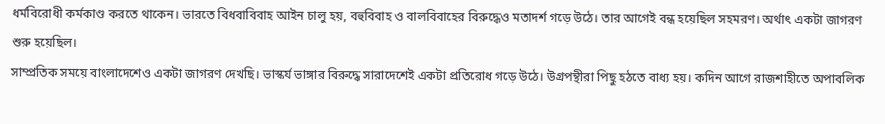ধর্মবিরোধী কর্মকাণ্ড করতে থাকেন। ভারতে বিধবাবিবাহ আইন চালু হয়, বহুবিবাহ ও বালবিবাহের বিরুদ্ধেও মতাদর্শ গড়ে উঠে। তার আগেই বন্ধ হয়েছিল সহমরণ। অর্থাৎ একটা জাগরণ শুরু হয়েছিল।
সাম্প্রতিক সময়ে বাংলাদেশেও একটা জাগরণ দেখছি। ভাস্কর্য ভাঙ্গার বিরুদ্ধে সারাদেশেই একটা প্রতিরোধ গড়ে উঠে। উগ্রপন্থীরা পিছু হঠতে বাধ্য হয়। কদিন আগে রাজশাহীতে অপাবলিক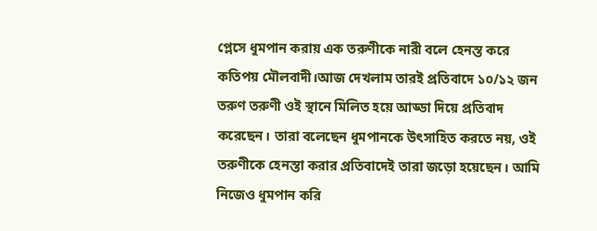প্লেসে ধুমপান করায় এক তরুণীকে নারী বলে হেনস্ত করে কতিপয় মৌলবাদী।আজ দেখলাম তারই প্রতিবাদে ১০/১২ জন তরুণ তরুণী ওই স্থানে মিলিত হয়ে আড্ডা দিয়ে প্রতিবাদ করেছেন। তারা বলেছেন ধুমপানকে উৎসাহিত করতে নয়, ওই তরুণীকে হেনস্তা করার প্রতিবাদেই তারা জড়ো হয়েছেন। আমি নিজেও ধুমপান করি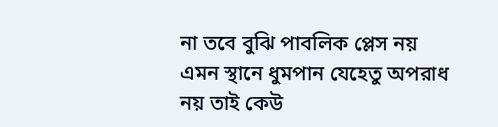না তবে বুঝি পাবলিক প্লেস নয় এমন স্থানে ধুমপান যেহেতু অপরাধ নয় তাই কেউ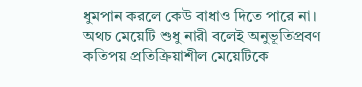ধুমপান করলে কেউ বাধাও দিতে পারে না। অথচ মেয়েটি শুধু নারী বলেই অনুভূতিপ্রবণ কতিপয় প্রতিক্রিয়াশীল মেয়েটিকে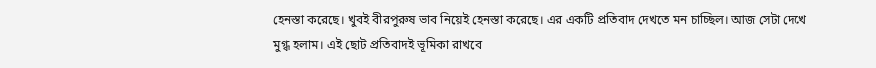হেনস্তা করেছে। খুবই বীরপুরুষ ভাব নিয়েই হেনস্তা করেছে। এর একটি প্রতিবাদ দেখতে মন চাচ্ছিল। আজ সেটা দেখে মুগ্ধ হলাম। এই ছোট প্রতিবাদই ভূমিকা রাখবে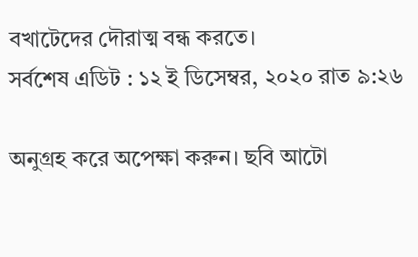বখাটেদের দৌরাত্ম বন্ধ করতে।
সর্বশেষ এডিট : ১২ ই ডিসেম্বর, ২০২০ রাত ৯:২৬

অনুগ্রহ করে অপেক্ষা করুন। ছবি আটো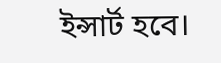ইন্সার্ট হবে।